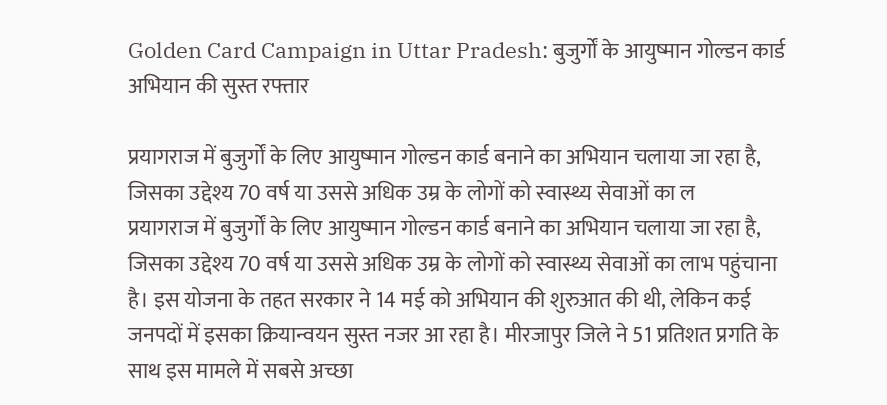Golden Card Campaign in Uttar Pradesh: बुजुर्गों के आयुष्मान गोल्डन कार्ड अभियान की सुस्त रफ्तार

प्रयागराज में बुजुर्गों के लिए आयुष्मान गोल्डन कार्ड बनाने का अभियान चलाया जा रहा है, जिसका उद्देश्य 70 वर्ष या उससे अधिक उम्र के लोगों को स्वास्थ्य सेवाओं का ल
प्रयागराज में बुजुर्गों के लिए आयुष्मान गोल्डन कार्ड बनाने का अभियान चलाया जा रहा है, जिसका उद्देश्य 70 वर्ष या उससे अधिक उम्र के लोगों को स्वास्थ्य सेवाओं का लाभ पहुंचाना है। इस योजना के तहत सरकार ने 14 मई को अभियान की शुरुआत की थी, लेकिन कई जनपदों में इसका क्रियान्वयन सुस्त नजर आ रहा है। मीरजापुर जिले ने 51 प्रतिशत प्रगति के साथ इस मामले में सबसे अच्छा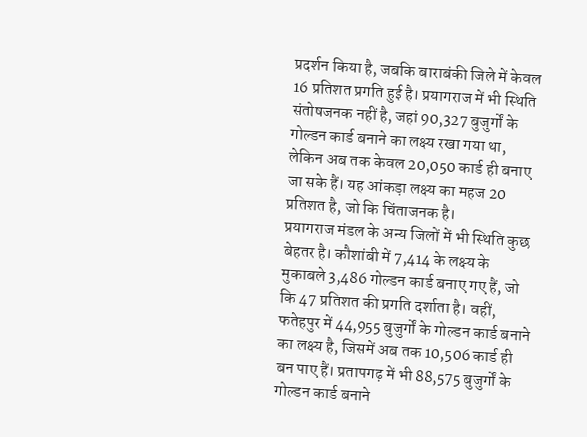प्रदर्शन किया है, जबकि बाराबंकी जिले में केवल 16 प्रतिशत प्रगति हुई है। प्रयागराज में भी स्थिति संतोषजनक नहीं है, जहां 90,327 बुजुर्गों के गोल्डन कार्ड बनाने का लक्ष्य रखा गया था, लेकिन अब तक केवल 20,050 कार्ड ही बनाए जा सके हैं। यह आंकड़ा लक्ष्य का महज 20 प्रतिशत है, जो कि चिंताजनक है।
प्रयागराज मंडल के अन्य जिलों में भी स्थिति कुछ बेहतर है। कौशांबी में 7,414 के लक्ष्य के मुकाबले 3,486 गोल्डन कार्ड बनाए गए हैं, जो कि 47 प्रतिशत की प्रगति दर्शाता है। वहीं, फतेहपुर में 44,955 बुजुर्गों के गोल्डन कार्ड बनाने का लक्ष्य है, जिसमें अब तक 10,506 कार्ड ही बन पाए हैं। प्रतापगढ़ में भी 88,575 बुजुर्गों के गोल्डन कार्ड बनाने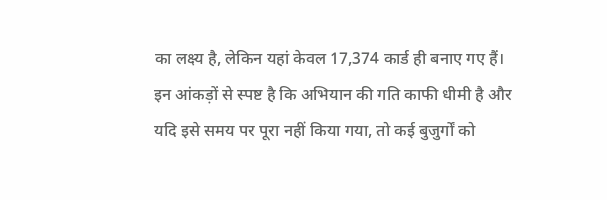का लक्ष्य है, लेकिन यहां केवल 17,374 कार्ड ही बनाए गए हैं। इन आंकड़ों से स्पष्ट है कि अभियान की गति काफी धीमी है और यदि इसे समय पर पूरा नहीं किया गया, तो कई बुजुर्गों को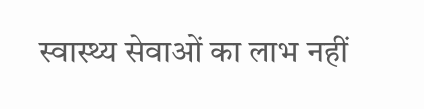स्वास्थ्य सेवाओं का लाभ नहीं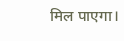मिल पाएगा।